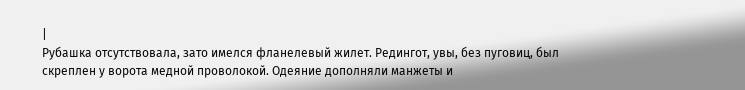|
Рубашка отсутствовала, зато имелся фланелевый жилет. Редингот, увы, без пуговиц, был скреплен у ворота медной проволокой. Одеяние дополняли манжеты и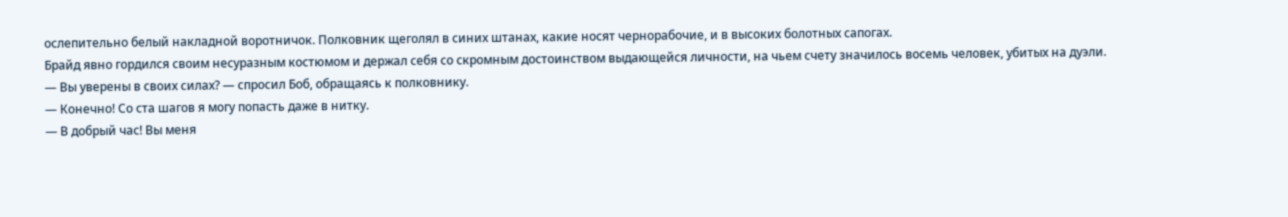ослепительно белый накладной воротничок. Полковник щеголял в синих штанах, какие носят чернорабочие, и в высоких болотных сапогах.
Брайд явно гордился своим несуразным костюмом и держал себя со скромным достоинством выдающейся личности, на чьем счету значилось восемь человек, убитых на дуэли.
— Вы уверены в своих силах? — спросил Боб, обращаясь к полковнику.
— Конечно! Со ста шагов я могу попасть даже в нитку.
— В добрый час! Вы меня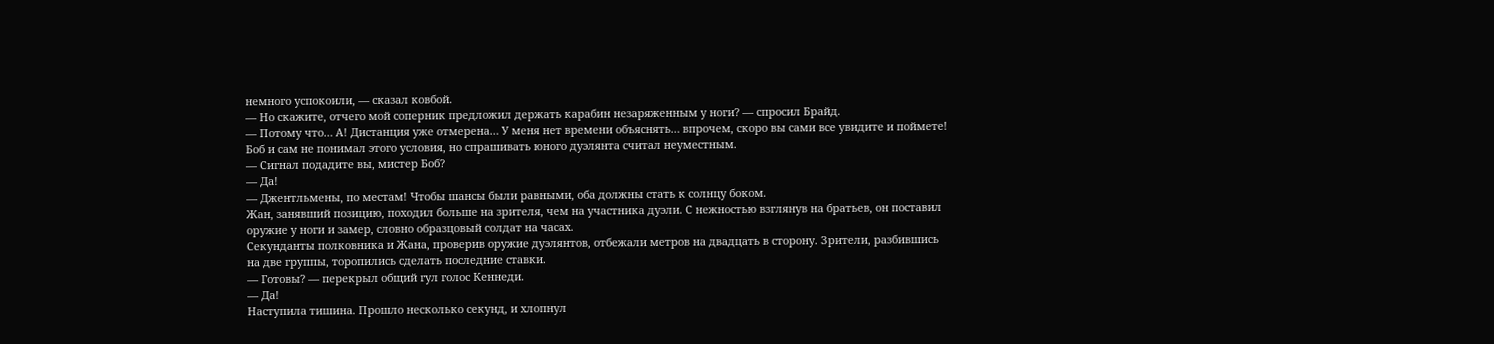немного успокоили, — сказал ковбой.
— Но скажите, отчего мой соперник предложил держать карабин незаряженным у ноги? — спросил Брайд.
— Потому что… А! Дистанция уже отмерена… У меня нет времени объяснять… впрочем, скоро вы сами все увидите и поймете!
Боб и сам не понимал этого условия, но спрашивать юного дуэлянта считал неуместным.
— Сигнал подадите вы, мистер Боб?
— Да!
— Джентльмены, по местам! Чтобы шансы были равными, оба должны стать к солнцу боком.
Жан, занявший позицию, походил больше на зрителя, чем на участника дуэли. С нежностью взглянув на братьев, он поставил оружие у ноги и замер, словно образцовый солдат на часах.
Секунданты полковника и Жана, проверив оружие дуэлянтов, отбежали метров на двадцать в сторону. Зрители, разбившись на две группы, торопились сделать последние ставки.
— Готовы? — перекрыл общий гул голос Кеннеди.
— Да!
Наступила тишина. Прошло несколько секунд, и хлопнул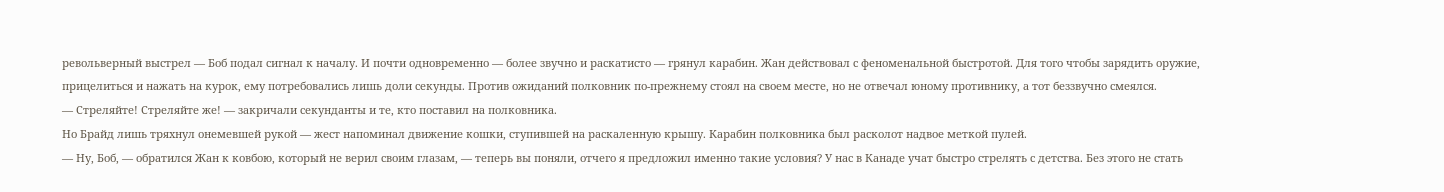револьверный выстрел — Боб подал сигнал к началу. И почти одновременно — более звучно и раскатисто — грянул карабин. Жан действовал с феноменальной быстротой. Для того чтобы зарядить оружие, прицелиться и нажать на курок, ему потребовались лишь доли секунды. Против ожиданий полковник по-прежнему стоял на своем месте, но не отвечал юному противнику, а тот беззвучно смеялся.
— Стреляйте! Стреляйте же! — закричали секунданты и те, кто поставил на полковника.
Но Брайд лишь тряхнул онемевшей рукой — жест напоминал движение кошки, ступившей на раскаленную крышу. Карабин полковника был расколот надвое меткой пулей.
— Ну, Боб, — обратился Жан к ковбою, который не верил своим глазам, — теперь вы поняли, отчего я предложил именно такие условия? У нас в Канаде учат быстро стрелять с детства. Без этого не стать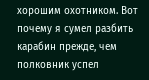хорошим охотником. Вот почему я сумел разбить карабин прежде, чем полковник успел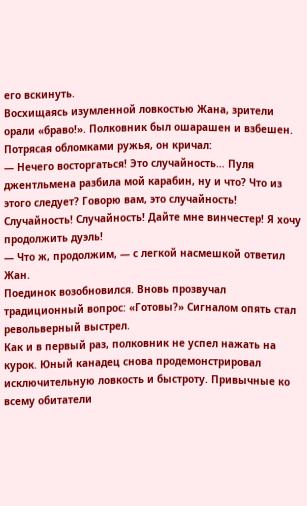его вскинуть.
Восхищаясь изумленной ловкостью Жана, зрители орали «браво!». Полковник был ошарашен и взбешен. Потрясая обломками ружья, он кричал:
— Нечего восторгаться! Это случайность… Пуля джентльмена разбила мой карабин, ну и что? Что из этого следует? Говорю вам, это случайность! Случайность! Случайность! Дайте мне винчестер! Я хочу продолжить дуэль!
— Что ж, продолжим, — с легкой насмешкой ответил Жан.
Поединок возобновился. Вновь прозвучал традиционный вопрос: «Готовы?» Сигналом опять стал револьверный выстрел.
Как и в первый раз, полковник не успел нажать на курок. Юный канадец снова продемонстрировал исключительную ловкость и быстроту. Привычные ко всему обитатели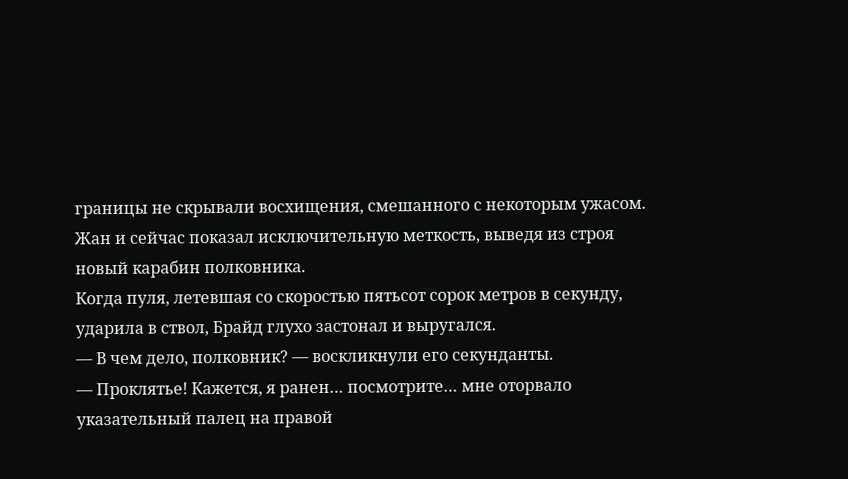границы не скрывали восхищения, смешанного с некоторым ужасом. Жан и сейчас показал исключительную меткость, выведя из строя новый карабин полковника.
Когда пуля, летевшая со скоростью пятьсот сорок метров в секунду, ударила в ствол, Брайд глухо застонал и выругался.
— В чем дело, полковник? — воскликнули его секунданты.
— Проклятье! Кажется, я ранен… посмотрите… мне оторвало указательный палец на правой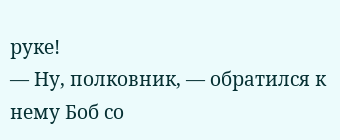руке!
— Ну, полковник, — обратился к нему Боб со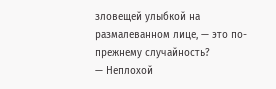зловещей улыбкой на размалеванном лице, — это по-прежнему случайность?
— Неплохой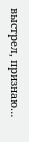выстрел, признаю…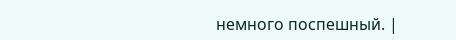немного поспешный. |